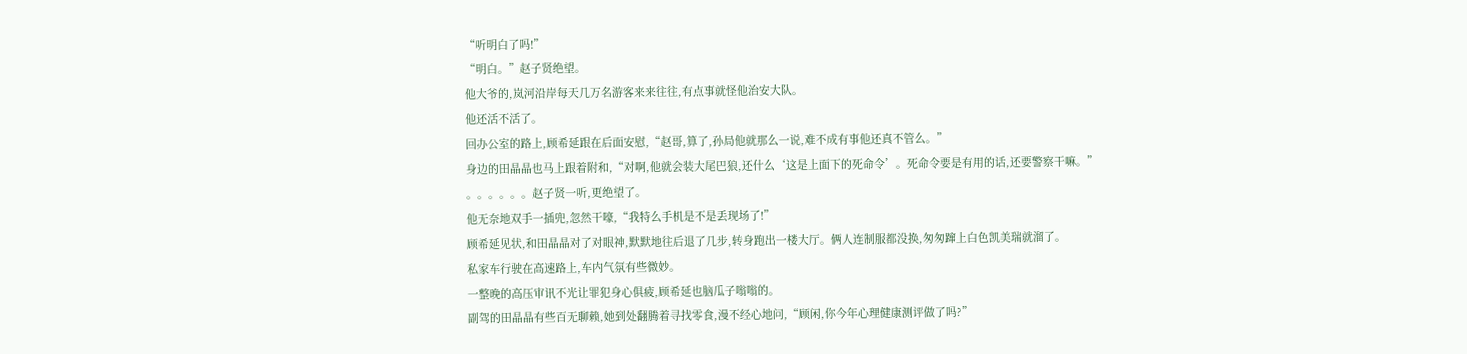“听明白了吗!”
“明白。”赵子贤绝望。
他大爷的,岚河沿岸每天几万名游客来来往往,有点事就怪他治安大队。
他还活不活了。
回办公室的路上,顾希延跟在后面安慰,“赵哥,算了,孙局他就那么一说,难不成有事他还真不管么。”
身边的田晶晶也马上跟着附和,“对啊,他就会装大尾巴狼,还什么‘这是上面下的死命令’。死命令要是有用的话,还要警察干嘛。”
。。。。。。赵子贤一听,更绝望了。
他无奈地双手一插兜,忽然干嚎,“我特么手机是不是丢现场了!”
顾希延见状,和田晶晶对了对眼神,默默地往后退了几步,转身跑出一楼大厅。俩人连制服都没换,匆匆蹿上白色凯美瑞就溜了。
私家车行驶在高速路上,车内气氛有些微妙。
一整晚的高压审讯不光让罪犯身心俱疲,顾希延也脑瓜子嗡嗡的。
副驾的田晶晶有些百无聊赖,她到处翻腾着寻找零食,漫不经心地问,“顾闲,你今年心理健康测评做了吗?”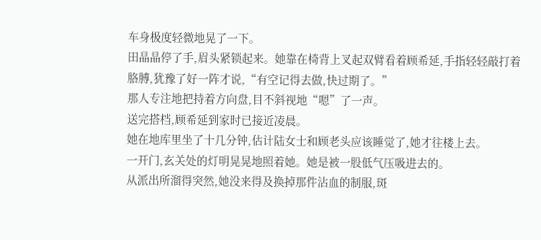车身极度轻微地晃了一下。
田晶晶停了手,眉头紧锁起来。她靠在椅背上叉起双臂看着顾希延,手指轻轻敲打着胳膊,犹豫了好一阵才说,“有空记得去做,快过期了。”
那人专注地把持着方向盘,目不斜视地“嗯”了一声。
送完搭档,顾希延到家时已接近凌晨。
她在地库里坐了十几分钟,估计陆女士和顾老头应该睡觉了,她才往楼上去。
一开门,玄关处的灯明晃晃地照着她。她是被一股低气压吸进去的。
从派出所溜得突然,她没来得及换掉那件沾血的制服,斑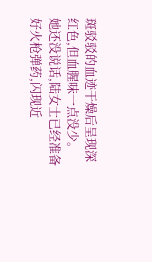斑驳驳的血迹干燥后呈现深红色,但血腥味一点没少。
她还没说话,陆女士已经准备好火枪弹药,闪现近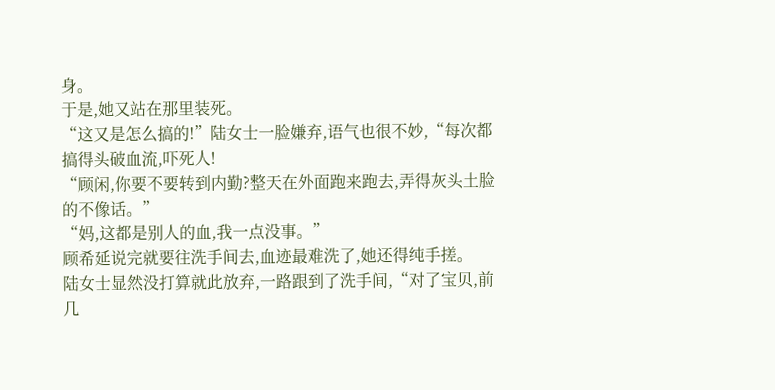身。
于是,她又站在那里装死。
“这又是怎么搞的!”陆女士一脸嫌弃,语气也很不妙,“每次都搞得头破血流,吓死人!
“顾闲,你要不要转到内勤?整天在外面跑来跑去,弄得灰头土脸的不像话。”
“妈,这都是别人的血,我一点没事。”
顾希延说完就要往洗手间去,血迹最难洗了,她还得纯手搓。
陆女士显然没打算就此放弃,一路跟到了洗手间,“对了宝贝,前几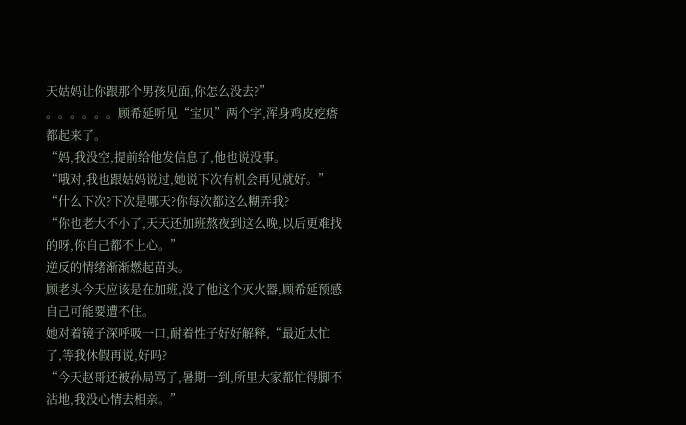天姑妈让你跟那个男孩见面,你怎么没去?”
。。。。。。顾希延听见“宝贝”两个字,浑身鸡皮疙瘩都起来了。
“妈,我没空,提前给他发信息了,他也说没事。
“哦对,我也跟姑妈说过,她说下次有机会再见就好。”
“什么下次?下次是哪天?你每次都这么糊弄我?
“你也老大不小了,天天还加班熬夜到这么晚,以后更难找的呀,你自己都不上心。”
逆反的情绪渐渐燃起苗头。
顾老头今天应该是在加班,没了他这个灭火器,顾希延预感自己可能要遭不住。
她对着镜子深呼吸一口,耐着性子好好解释,“最近太忙了,等我休假再说,好吗?
“今天赵哥还被孙局骂了,暑期一到,所里大家都忙得脚不沾地,我没心情去相亲。”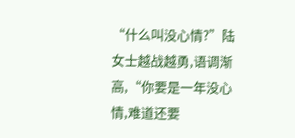“什么叫没心情?”陆女士越战越勇,语调渐高,“你要是一年没心情,难道还要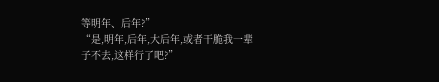等明年、后年?”
“是,明年,后年,大后年,或者干脆我一辈子不去,这样行了吧?”